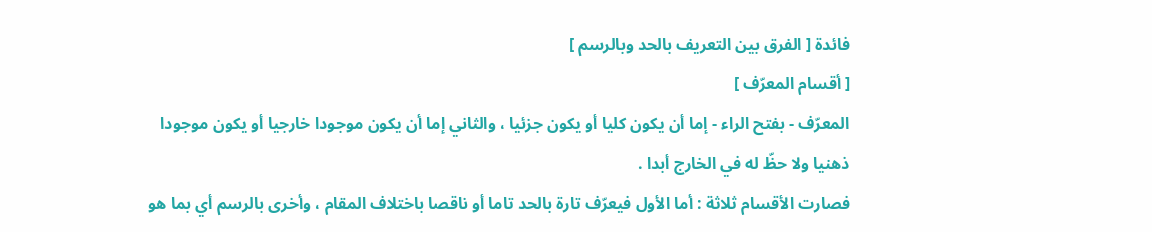فائدة [ الفرق بين التعريف بالحد وبالرسم ]
[ أقسام المعرّف ]
المعرّف - بفتح الراء - إما أن يكون كليا أو يكون جزئيا ، والثاني إما أن يكون موجودا خارجيا أو يكون موجودا ذهنيا ولا حظّ له في الخارج أبدا .
فصارت الأقسام ثلاثة : أما الأول فيعرّف تارة بالحد تاما أو ناقصا باختلاف المقام ، وأخرى بالرسم أي بما هو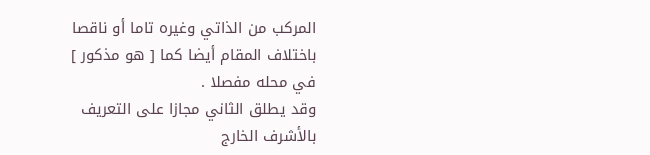المركب من الذاتي وغيره تاما أو ناقصا باختلاف المقام أيضا كما [ هو مذكور ] في محله مفصلا .
وقد يطلق الثاني مجازا على التعريف بالأشرف الخارج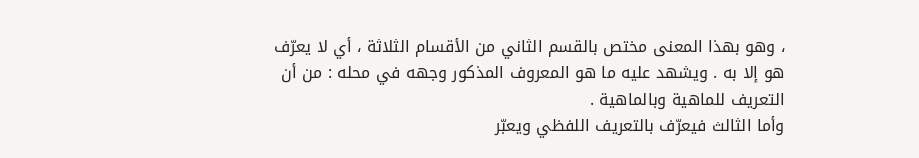، وهو بهذا المعنى مختص بالقسم الثاني من الأقسام الثلاثة ، أي لا يعرّف هو إلا به . ويشهد عليه ما هو المعروف المذكور وجهه في محله : من أن التعريف للماهية وبالماهية .
وأما الثالث فيعرّف بالتعريف اللفظي ويعبّر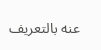عنه بالتعريف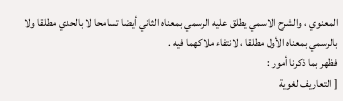المعنوي ، والشرح الاسمي يطلق عليه الرسمي بمعناه الثاني أيضا تسامحا لا بالحدي مطلقا ولا بالرسمي بمعناه الأول مطلقا ، لانتفاء ملاكهما فيه .
فظهر بما ذكرنا أمور :
[ التعاريف لغوية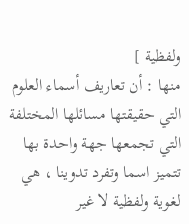ولفظية ]
منها : أن تعاريف أسماء العلوم التي حقيقتها مسائلها المختلفة التي تجمعها جهة واحدة بها تتميز اسما وتفرد تدوينا ، هي لغوية ولفظية لا غير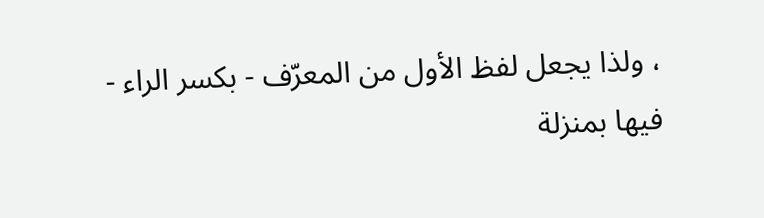، ولذا يجعل لفظ الأول من المعرّف - بكسر الراء - فيها بمنزلة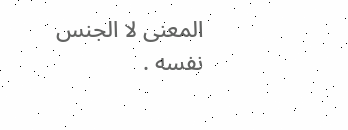المعنى لا الجنس نفسه .